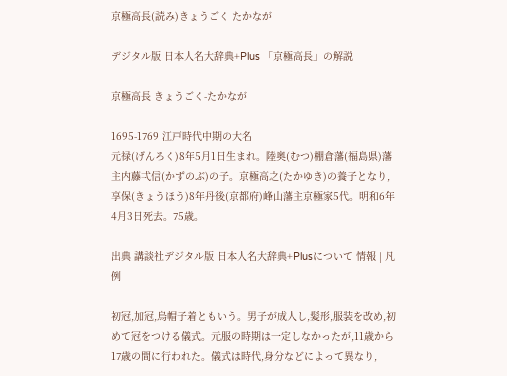京極高長(読み)きょうごく たかなが

デジタル版 日本人名大辞典+Plus 「京極高長」の解説

京極高長 きょうごく-たかなが

1695-1769 江戸時代中期の大名
元禄(げんろく)8年5月1日生まれ。陸奥(むつ)棚倉藩(福島県)藩主内藤弌信(かずのぶ)の子。京極高之(たかゆき)の養子となり,享保(きょうほう)8年丹後(京都府)峰山藩主京極家5代。明和6年4月3日死去。75歳。

出典 講談社デジタル版 日本人名大辞典+Plusについて 情報 | 凡例

初冠,加冠,烏帽子着ともいう。男子が成人し,髪形,服装を改め,初めて冠をつける儀式。元服の時期は一定しなかったが,11歳から 17歳の間に行われた。儀式は時代,身分などによって異なり,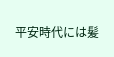平安時代には髪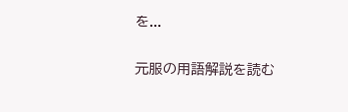を...

元服の用語解説を読む